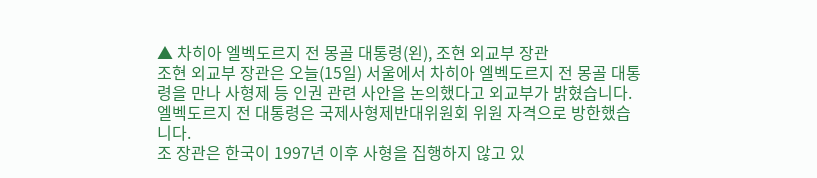▲ 차히아 엘벡도르지 전 몽골 대통령(왼), 조현 외교부 장관
조현 외교부 장관은 오늘(15일) 서울에서 차히아 엘벡도르지 전 몽골 대통령을 만나 사형제 등 인권 관련 사안을 논의했다고 외교부가 밝혔습니다.
엘벡도르지 전 대통령은 국제사형제반대위원회 위원 자격으로 방한했습니다.
조 장관은 한국이 1997년 이후 사형을 집행하지 않고 있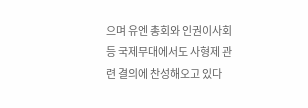으며 유엔 총회와 인권이사회 등 국제무대에서도 사형제 관련 결의에 찬성해오고 있다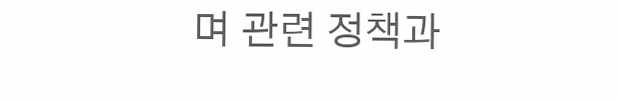며 관련 정책과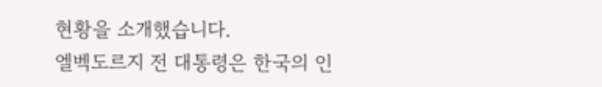현황을 소개했습니다.
엘벡도르지 전 대통령은 한국의 인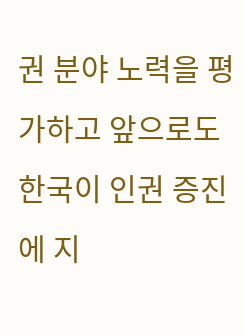권 분야 노력을 평가하고 앞으로도 한국이 인권 증진에 지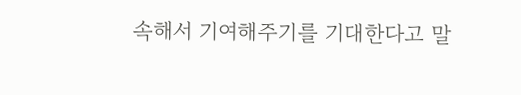속해서 기여해주기를 기대한다고 말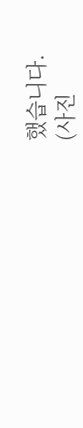했습니다.
(사진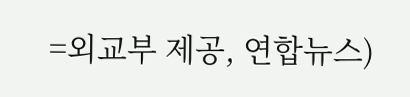=외교부 제공, 연합뉴스)